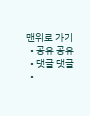맨위로 가기
  • 공유 공유
  • 댓글 댓글
  •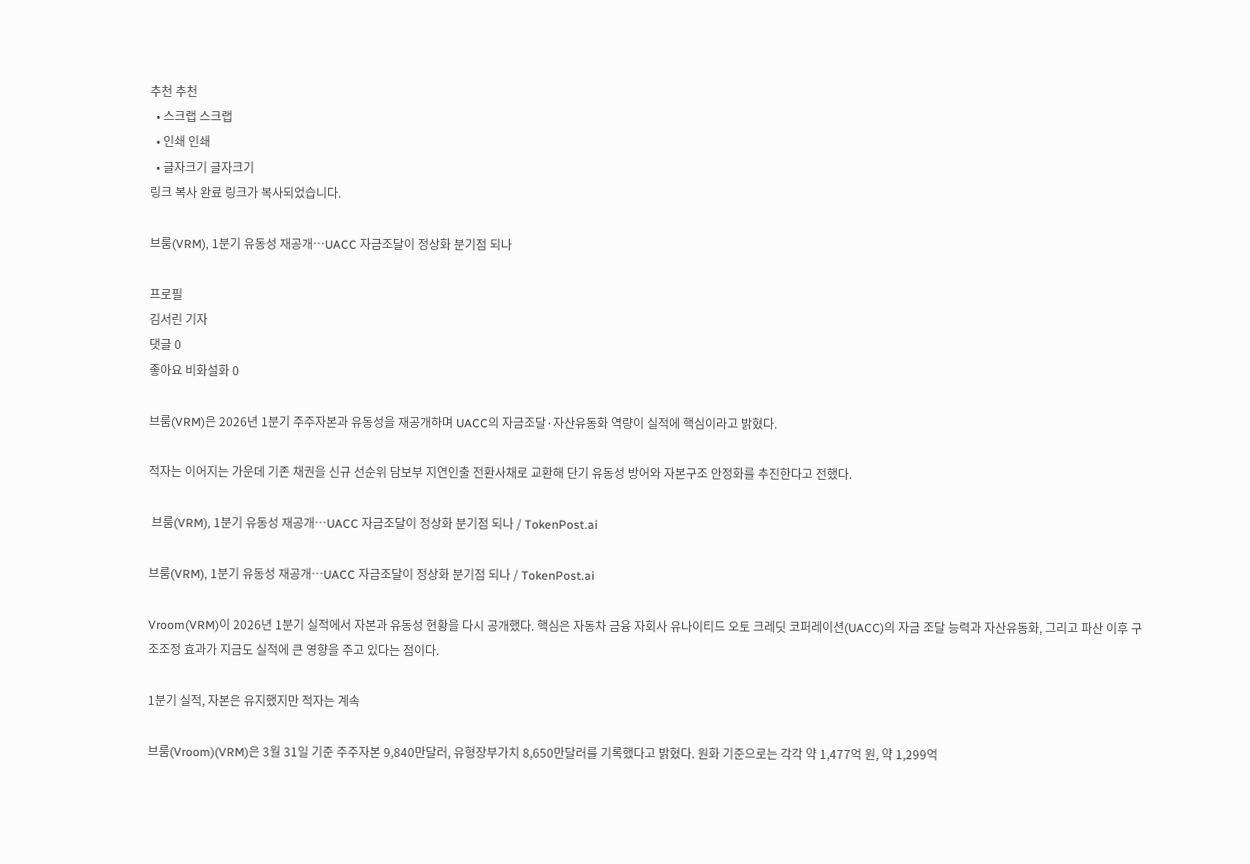추천 추천
  • 스크랩 스크랩
  • 인쇄 인쇄
  • 글자크기 글자크기
링크 복사 완료 링크가 복사되었습니다.

브룸(VRM), 1분기 유동성 재공개…UACC 자금조달이 정상화 분기점 되나

프로필
김서린 기자
댓글 0
좋아요 비화설화 0

브룸(VRM)은 2026년 1분기 주주자본과 유동성을 재공개하며 UACC의 자금조달·자산유동화 역량이 실적에 핵심이라고 밝혔다.

적자는 이어지는 가운데 기존 채권을 신규 선순위 담보부 지연인출 전환사채로 교환해 단기 유동성 방어와 자본구조 안정화를 추진한다고 전했다.

 브룸(VRM), 1분기 유동성 재공개…UACC 자금조달이 정상화 분기점 되나 / TokenPost.ai

브룸(VRM), 1분기 유동성 재공개…UACC 자금조달이 정상화 분기점 되나 / TokenPost.ai

Vroom(VRM)이 2026년 1분기 실적에서 자본과 유동성 현황을 다시 공개했다. 핵심은 자동차 금융 자회사 유나이티드 오토 크레딧 코퍼레이션(UACC)의 자금 조달 능력과 자산유동화, 그리고 파산 이후 구조조정 효과가 지금도 실적에 큰 영향을 주고 있다는 점이다.

1분기 실적, 자본은 유지했지만 적자는 계속

브룸(Vroom)(VRM)은 3월 31일 기준 주주자본 9,840만달러, 유형장부가치 8,650만달러를 기록했다고 밝혔다. 원화 기준으로는 각각 약 1,477억 원, 약 1,299억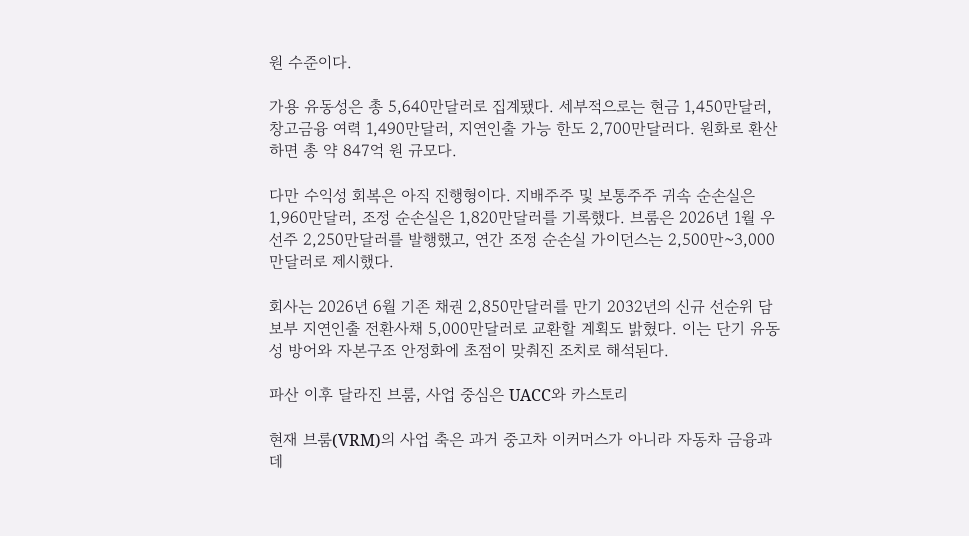원 수준이다.

가용 유동성은 총 5,640만달러로 집계됐다. 세부적으로는 현금 1,450만달러, 창고금융 여력 1,490만달러, 지연인출 가능 한도 2,700만달러다. 원화로 환산하면 총 약 847억 원 규모다.

다만 수익성 회복은 아직 진행형이다. 지배주주 및 보통주주 귀속 순손실은 1,960만달러, 조정 순손실은 1,820만달러를 기록했다. 브룸은 2026년 1월 우선주 2,250만달러를 발행했고, 연간 조정 순손실 가이던스는 2,500만~3,000만달러로 제시했다.

회사는 2026년 6월 기존 채권 2,850만달러를 만기 2032년의 신규 선순위 담보부 지연인출 전환사채 5,000만달러로 교환할 계획도 밝혔다. 이는 단기 유동성 방어와 자본구조 안정화에 초점이 맞춰진 조치로 해석된다.

파산 이후 달라진 브룸, 사업 중심은 UACC와 카스토리

현재 브룸(VRM)의 사업 축은 과거 중고차 이커머스가 아니라 자동차 금융과 데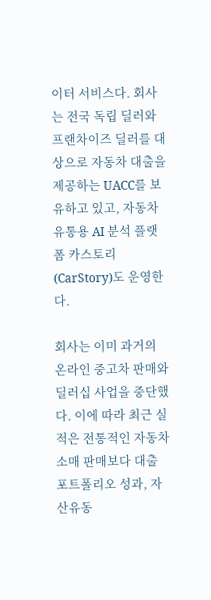이터 서비스다. 회사는 전국 독립 딜러와 프랜차이즈 딜러를 대상으로 자동차 대출을 제공하는 UACC를 보유하고 있고, 자동차 유통용 AI 분석 플랫폼 카스토리(CarStory)도 운영한다.

회사는 이미 과거의 온라인 중고차 판매와 딜러십 사업을 중단했다. 이에 따라 최근 실적은 전통적인 자동차 소매 판매보다 대출 포트폴리오 성과, 자산유동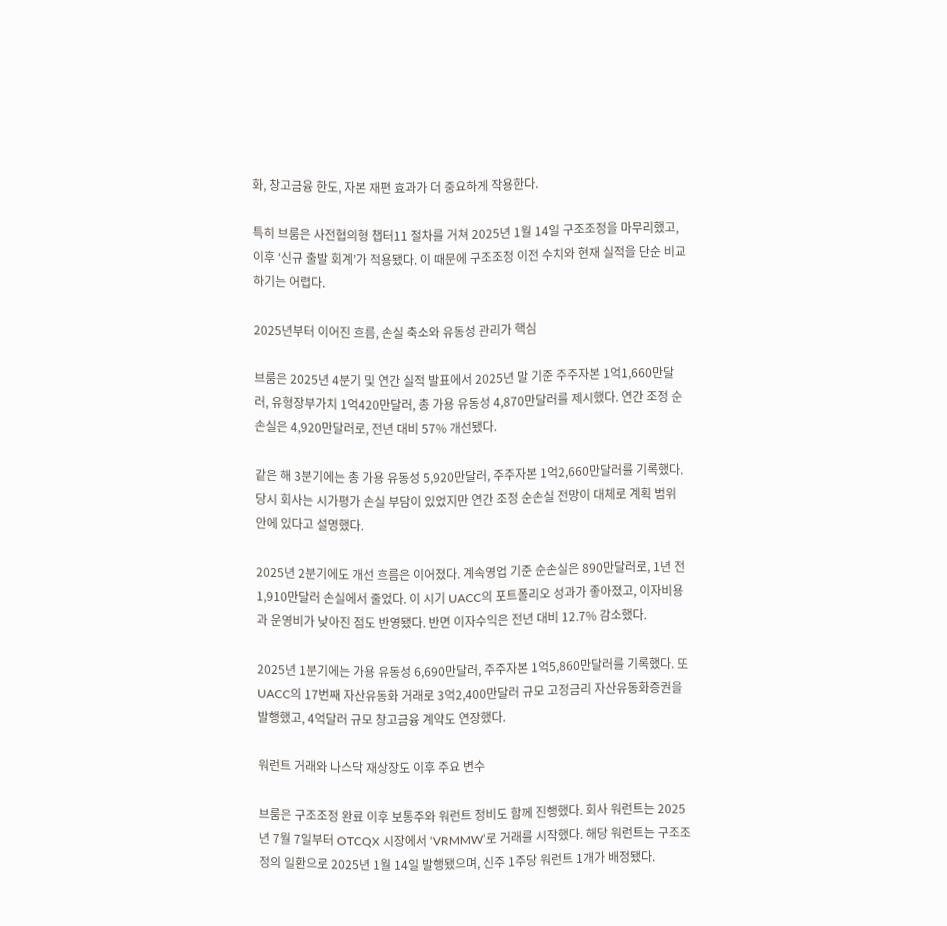화, 창고금융 한도, 자본 재편 효과가 더 중요하게 작용한다.

특히 브룸은 사전협의형 챕터11 절차를 거쳐 2025년 1월 14일 구조조정을 마무리했고, 이후 ‘신규 출발 회계’가 적용됐다. 이 때문에 구조조정 이전 수치와 현재 실적을 단순 비교하기는 어렵다.

2025년부터 이어진 흐름, 손실 축소와 유동성 관리가 핵심

브룸은 2025년 4분기 및 연간 실적 발표에서 2025년 말 기준 주주자본 1억1,660만달러, 유형장부가치 1억420만달러, 총 가용 유동성 4,870만달러를 제시했다. 연간 조정 순손실은 4,920만달러로, 전년 대비 57% 개선됐다.

같은 해 3분기에는 총 가용 유동성 5,920만달러, 주주자본 1억2,660만달러를 기록했다. 당시 회사는 시가평가 손실 부담이 있었지만 연간 조정 순손실 전망이 대체로 계획 범위 안에 있다고 설명했다.

2025년 2분기에도 개선 흐름은 이어졌다. 계속영업 기준 순손실은 890만달러로, 1년 전 1,910만달러 손실에서 줄었다. 이 시기 UACC의 포트폴리오 성과가 좋아졌고, 이자비용과 운영비가 낮아진 점도 반영됐다. 반면 이자수익은 전년 대비 12.7% 감소했다.

2025년 1분기에는 가용 유동성 6,690만달러, 주주자본 1억5,860만달러를 기록했다. 또 UACC의 17번째 자산유동화 거래로 3억2,400만달러 규모 고정금리 자산유동화증권을 발행했고, 4억달러 규모 창고금융 계약도 연장했다.

워런트 거래와 나스닥 재상장도 이후 주요 변수

브룸은 구조조정 완료 이후 보통주와 워런트 정비도 함께 진행했다. 회사 워런트는 2025년 7월 7일부터 OTCQX 시장에서 ‘VRMMW’로 거래를 시작했다. 해당 워런트는 구조조정의 일환으로 2025년 1월 14일 발행됐으며, 신주 1주당 워런트 1개가 배정됐다.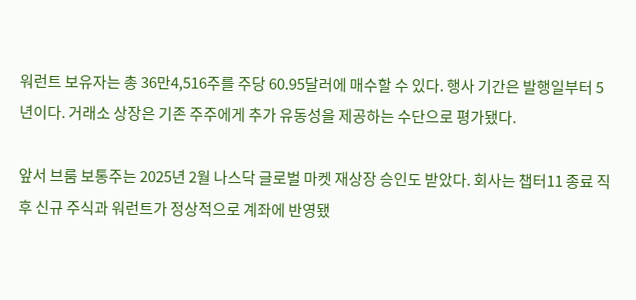워런트 보유자는 총 36만4,516주를 주당 60.95달러에 매수할 수 있다. 행사 기간은 발행일부터 5년이다. 거래소 상장은 기존 주주에게 추가 유동성을 제공하는 수단으로 평가됐다.

앞서 브룸 보통주는 2025년 2월 나스닥 글로벌 마켓 재상장 승인도 받았다. 회사는 챕터11 종료 직후 신규 주식과 워런트가 정상적으로 계좌에 반영됐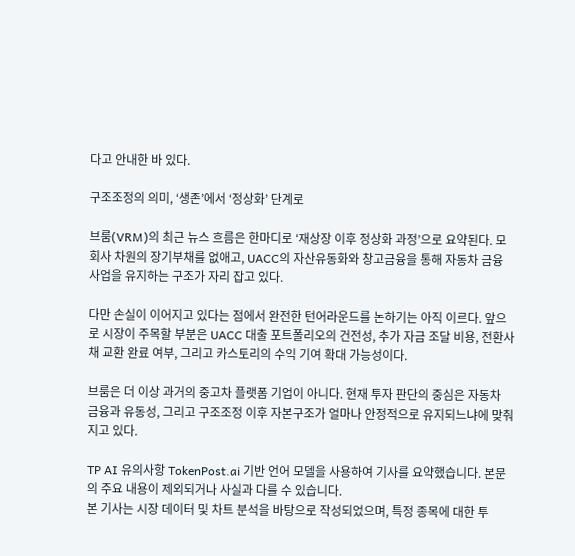다고 안내한 바 있다.

구조조정의 의미, ‘생존’에서 ‘정상화’ 단계로

브룸(VRM)의 최근 뉴스 흐름은 한마디로 ‘재상장 이후 정상화 과정’으로 요약된다. 모회사 차원의 장기부채를 없애고, UACC의 자산유동화와 창고금융을 통해 자동차 금융 사업을 유지하는 구조가 자리 잡고 있다.

다만 손실이 이어지고 있다는 점에서 완전한 턴어라운드를 논하기는 아직 이르다. 앞으로 시장이 주목할 부분은 UACC 대출 포트폴리오의 건전성, 추가 자금 조달 비용, 전환사채 교환 완료 여부, 그리고 카스토리의 수익 기여 확대 가능성이다.

브룸은 더 이상 과거의 중고차 플랫폼 기업이 아니다. 현재 투자 판단의 중심은 자동차 금융과 유동성, 그리고 구조조정 이후 자본구조가 얼마나 안정적으로 유지되느냐에 맞춰지고 있다.

TP AI 유의사항 TokenPost.ai 기반 언어 모델을 사용하여 기사를 요약했습니다. 본문의 주요 내용이 제외되거나 사실과 다를 수 있습니다.
본 기사는 시장 데이터 및 차트 분석을 바탕으로 작성되었으며, 특정 종목에 대한 투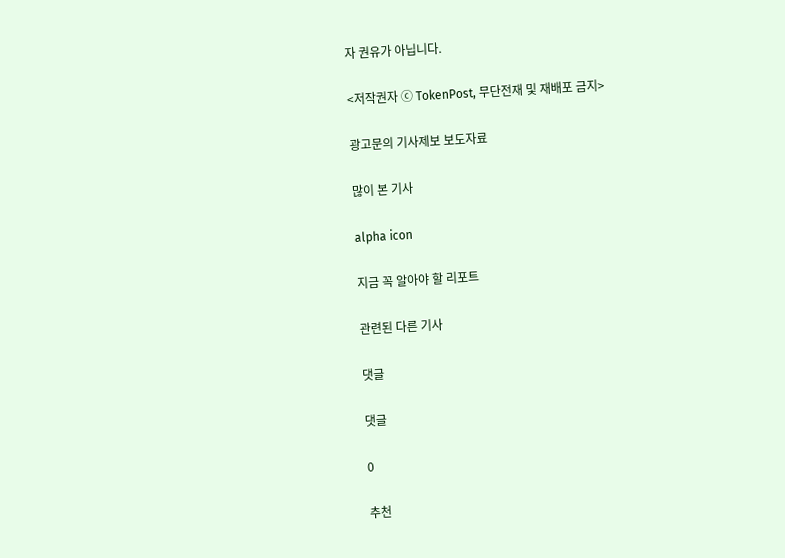자 권유가 아닙니다.

<저작권자 ⓒ TokenPost, 무단전재 및 재배포 금지>

광고문의 기사제보 보도자료

많이 본 기사

alpha icon

지금 꼭 알아야 할 리포트

관련된 다른 기사

댓글

댓글

0

추천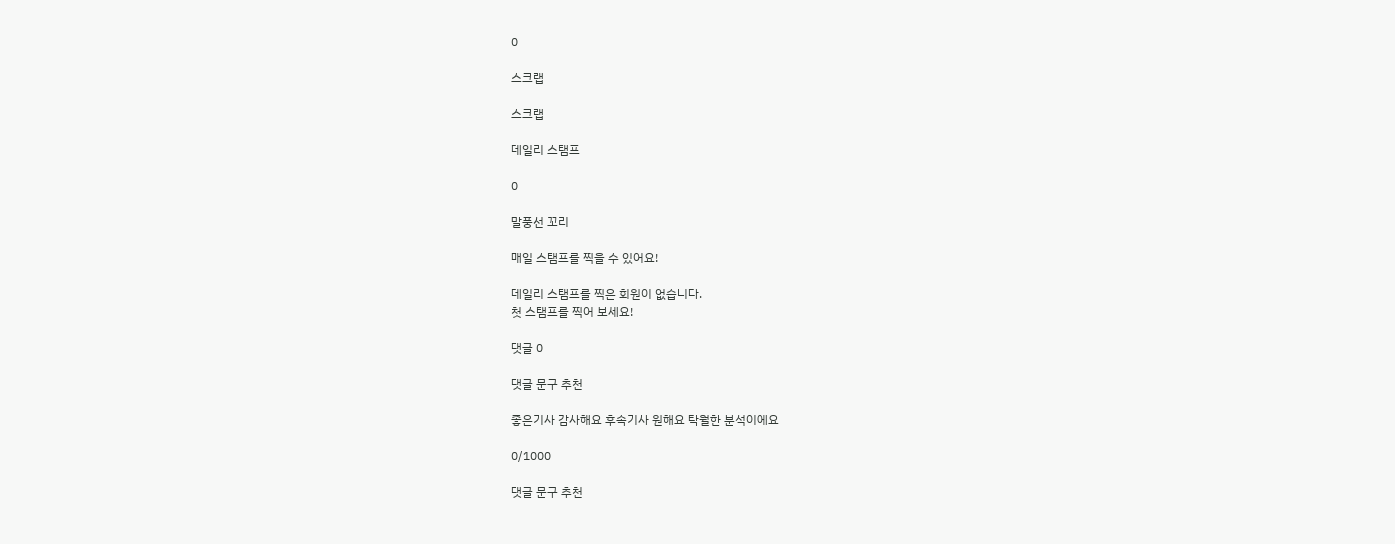0

스크랩

스크랩

데일리 스탬프

0

말풍선 꼬리

매일 스탬프를 찍을 수 있어요!

데일리 스탬프를 찍은 회원이 없습니다.
첫 스탬프를 찍어 보세요!

댓글 0

댓글 문구 추천

좋은기사 감사해요 후속기사 원해요 탁월한 분석이에요

0/1000

댓글 문구 추천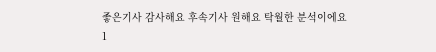좋은기사 감사해요 후속기사 원해요 탁월한 분석이에요
1